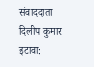संवाददाता दिलीप कुमार
इटावा: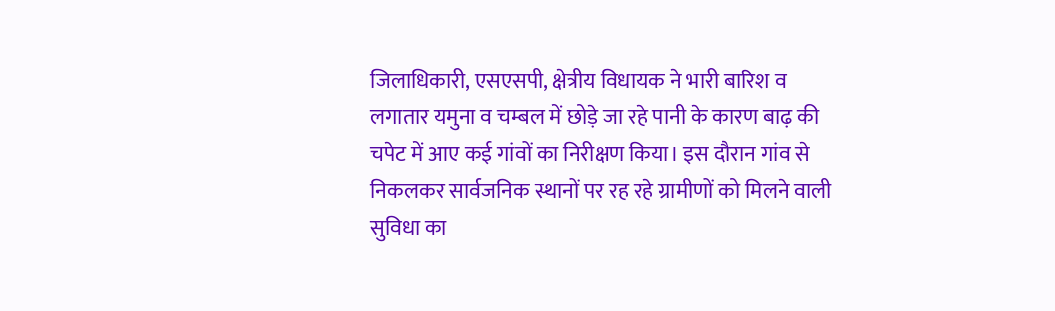जिलाधिकारी, एसएसपी, क्षेत्रीय विधायक ने भारी बारिश व लगातार यमुना व चम्बल में छोड़े जा रहे पानी के कारण बाढ़ की चपेट में आए कई गांवों का निरीक्षण किया। इस दौरान गांव से निकलकर सार्वजनिक स्थानों पर रह रहे ग्रामीणों को मिलने वाली सुविधा का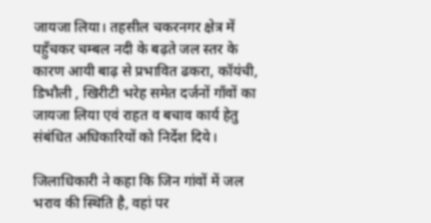जायजा लिया। तहसील चकरनगर क्षेत्र में पहुँचकर चम्बल नदी के बढ़ते जल स्तर के कारण आयी बाढ़ से प्रभावित ढकरा, कॉयंची, डिभौली , खिरीटी भरेह समेत दर्जनों गाँवों का जायजा लिया एवं राहत व बचाव कार्य हेतु संबंधित अधिकारियों को निर्देश दिये।

जिलाधिकारी ने कहा कि जिन गांवों में जल भराव की स्थिति है, वहां पर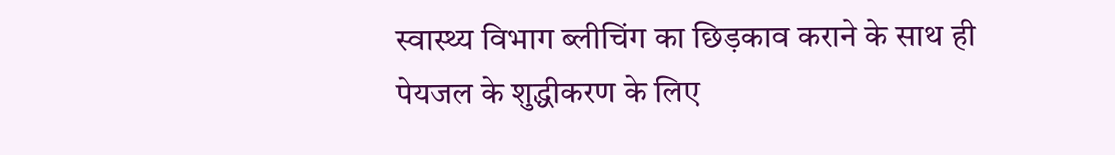स्वास्थ्य विभाग ब्लीचिंग का छिड़काव कराने के साथ ही पेयजल के शुद्धीकरण के लिए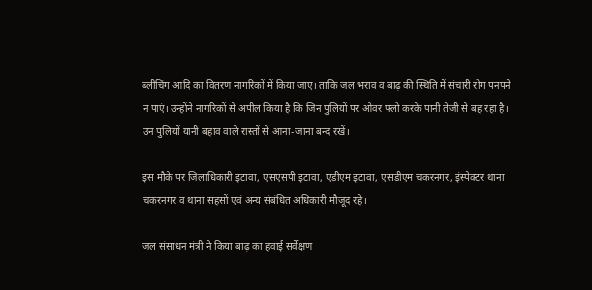ब्लीचिंग आदि का वितरण नागरिकों में किया जाए। ताकि जल भराव व बाढ़ की स्थिति में संचारी रोग पनपने न पाएं। उन्होंने नागरिकों से अपील किया है कि जिन पुलियों पर ओवर फ्लो करके पानी तेजी से बह रहा है। उन पुलियों यानी बहाव वाले रास्तों से आना-जाना बन्द रखें।

इस मौके पर जिलाधिकारी इटावा, एसएसपी इटावा, एडीएम इटावा, एसडीएम चकरनगर, इंस्पेक्टर थाना चकरनगर व थाना सहसों एवं अन्य संबंधित अधिकारी मौजूद रहे।

जल संसाधन मंत्री ने किया बाढ़ का हवाई सर्वेक्षण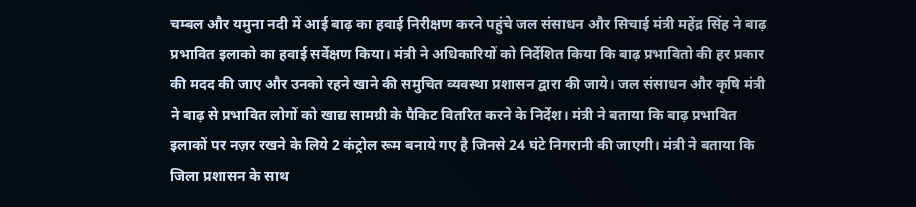चम्बल और यमुना नदी में आई बाढ़ का हवाई निरीक्षण करने पहुंचे जल संसाधन और सिचाई मंत्री महेंद्र सिंह ने बाढ़ प्रभावित इलाको का हवाई सर्वेक्षण किया। मंत्री ने अधिकारियों को निर्देशित किया कि बाढ़ प्रभावितो की हर प्रकार की मदद की जाए और उनको रहने खाने की समुचित व्यवस्था प्रशासन द्वारा की जाये। जल संसाधन और कृषि मंत्री ने बाढ़ से प्रभावित लोगों को खाद्य सामग्री के पैकिट वितरित करने के निर्देश। मंत्री ने बताया कि बाढ़ प्रभावित इलाकों पर नज़र रखने के लिये 2 कंट्रोल रूम बनाये गए है जिनसे 24 घंटे निगरानी की जाएगी। मंत्री ने बताया कि जिला प्रशासन के साथ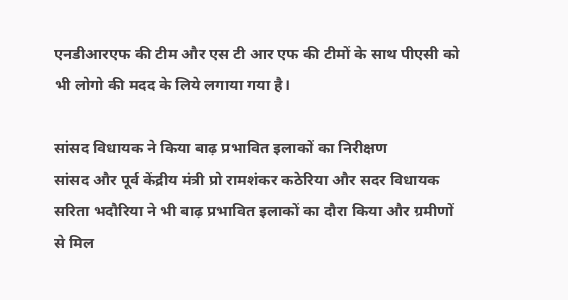एनडीआरएफ की टीम और एस टी आर एफ की टीमों के साथ पीएसी को भी लोगो की मदद के लिये लगाया गया है।

सांसद विधायक ने किया बाढ़ प्रभावित इलाकों का निरीक्षण
सांसद और पूर्व केंद्रीय मंत्री प्रो रामशंकर कठेरिया और सदर विधायक सरिता भदौरिया ने भी बाढ़ प्रभावित इलाकों का दौरा किया और ग्रमीणों से मिल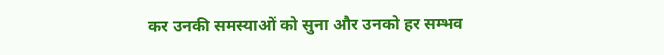कर उनकी समस्याओं को सुना और उनको हर सम्भव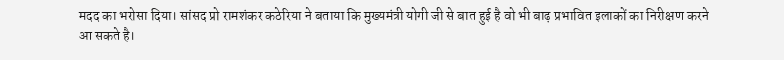मदद का भरोसा दिया। सांसद प्रो रामशंकर कठेरिया ने बताया कि मुख्यमंत्री योगी जी से बात हुई है वो भी बाढ़ प्रभावित इलाकों का निरीक्षण करने आ सकते है।